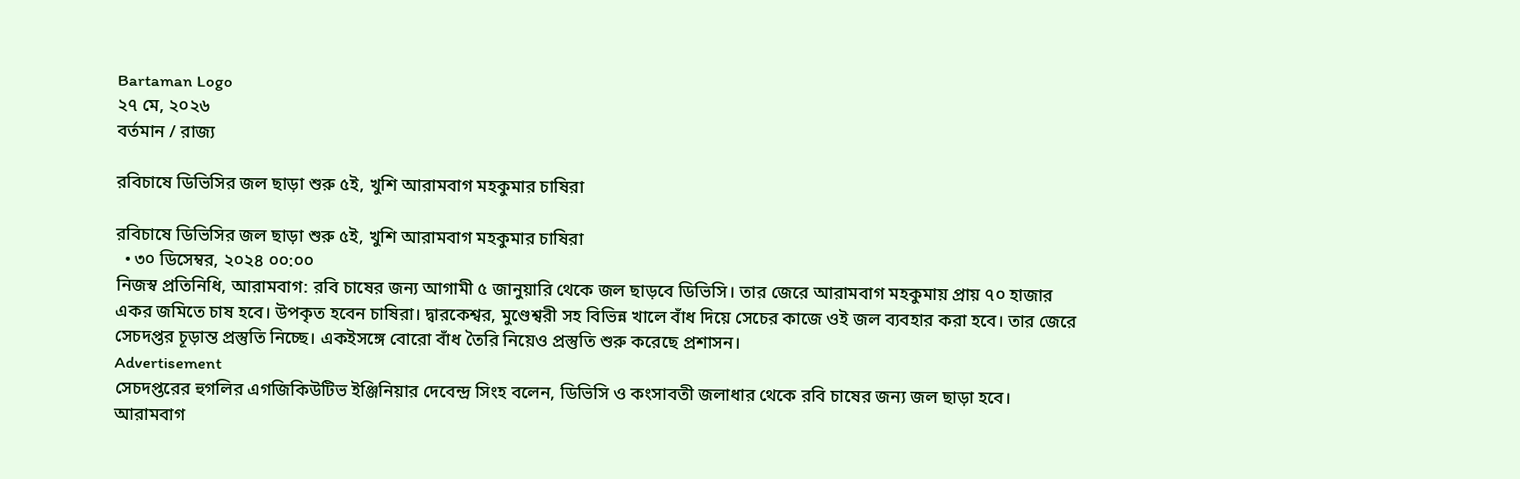Bartaman Logo
২৭ মে, ২০২৬
বর্তমান / রাজ্য

রবিচাষে ডিভিসির জল ছাড়া শুরু ৫ই, খুশি আরামবাগ মহকুমার চাষিরা

রবিচাষে ডিভিসির জল ছাড়া শুরু ৫ই, খুশি আরামবাগ মহকুমার চাষিরা
  • ৩০ ডিসেম্বর, ২০২৪ ০০:০০
নিজস্ব প্রতিনিধি, আরামবাগ: রবি চাষের জন্য আগামী ৫ জানুয়ারি থেকে জল ছাড়বে ডিভিসি। তার জেরে আরামবাগ মহকুমায় প্রায় ৭০ হাজার একর জমিতে চাষ হবে। উপকৃত হবেন চাষিরা। দ্বারকেশ্বর, মুণ্ডেশ্বরী সহ বিভিন্ন খালে বাঁধ দিয়ে সেচের কাজে ওই জল ব্যবহার করা হবে। তার জেরে সেচদপ্তর চূড়ান্ত প্রস্তুতি নিচ্ছে। একইসঙ্গে বোরো বাঁধ তৈরি নিয়েও প্রস্তুতি শুরু করেছে প্রশাসন।
Advertisement
সেচদপ্তরের হুগলির এগজিকিউটিভ ইঞ্জিনিয়ার দেবেন্দ্র সিংহ বলেন, ডিভিসি ও কংসাবতী জলাধার থেকে রবি চাষের জন্য জল ছাড়া হবে। আরামবাগ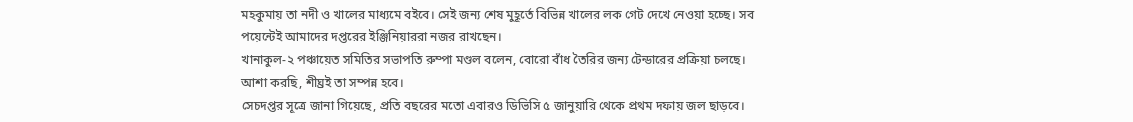মহকুমায় তা নদী ও খালের মাধ্যমে বইবে। সেই জন্য শেষ মুহূর্তে বিভিন্ন খালের লক গেট দেখে নেওয়া হচ্ছে। সব পয়েন্টেই আমাদের দপ্তরের ইঞ্জিনিয়াররা নজর রাখছেন।
খানাকুল-২ পঞ্চায়েত সমিতির সভাপতি রুম্পা মণ্ডল বলেন, বোরো বাঁধ তৈরির জন্য টেন্ডারের প্রক্রিয়া চলছে। আশা করছি, শীঘ্রই তা সম্পন্ন হবে।
সেচদপ্তর সূত্রে জানা গিয়েছে, প্রতি বছরের মতো এবারও ডিভিসি ৫ জানুয়ারি থেকে প্রথম দফায় জল ছাড়বে।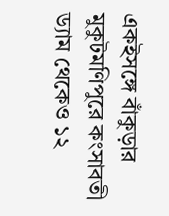একইসঙ্গে বাঁকুড়ার মুকুটমণিপুরে কংসাবতী ড্যাম থেকেও ১২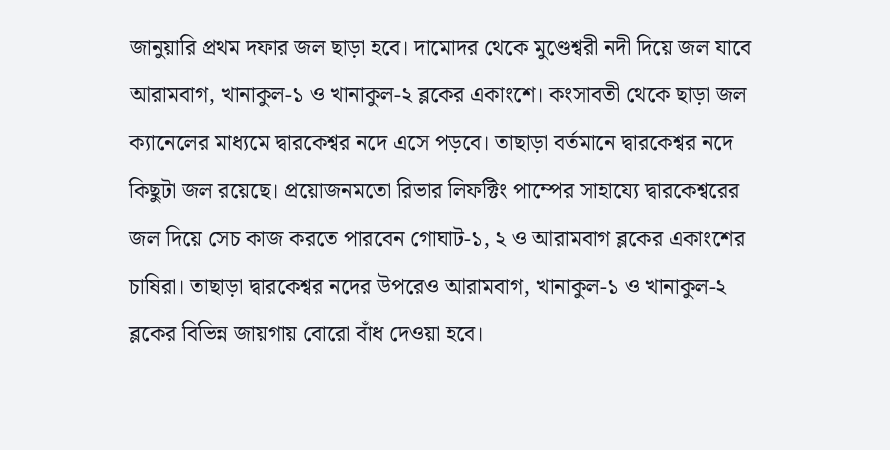জানুয়ারি প্রথম দফার জল ছাড়া হবে। দামোদর থেকে মুণ্ডেশ্বরী নদী দিয়ে জল যাবে আরামবাগ, খানাকুল-১ ও খানাকুল-২ ব্লকের একাংশে। কংসাবতী থেকে ছাড়া জল ক্যানেলের মাধ্যমে দ্বারকেশ্বর নদে এসে পড়বে। তাছাড়া বর্তমানে দ্বারকেশ্বর নদে কিছুটা জল রয়েছে। প্রয়োজনমতো রিভার লিফক্টিং পাম্পের সাহায্যে দ্বারকেশ্বরের জল দিয়ে সেচ কাজ করতে পারবেন গোঘাট-১, ২ ও আরামবাগ ব্লকের একাংশের চাষিরা। তাছাড়া দ্বারকেশ্বর নদের উপরেও আরামবাগ, খানাকুল-১ ও খানাকুল-২ ব্লকের বিভিন্ন জায়গায় বোরো বাঁধ দেওয়া হবে।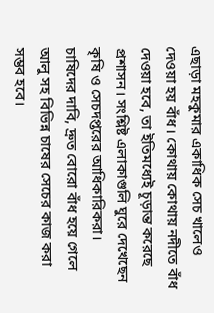এছাড়া মহকুমার একাধিক সেচ খালেও দেওয়া হয় বাঁধ। কোথায় কোথায় নদীতে বাঁধ দেওয়া হবে, তা ইতিমধ্যেই চূড়ান্ত করেছে প্রশাসন। সংশ্লিষ্ট এলাকাগুলি ঘুরে দেখেছেন কৃষি ও সেচদপ্তরের আধিকারিকরা।  চাষিদের দাবি, দ্রুত বোরো বাঁধ হয়ে গেলে আলু সহ বিভিন্ন চাষের সেচের কাজ করা সম্ভব হবে।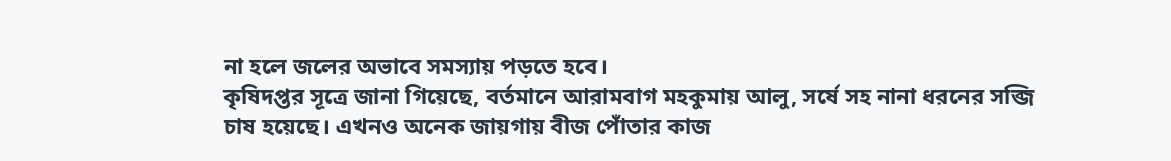না হলে জলের অভাবে সমস্যায় পড়তে হবে।
কৃষিদপ্তর সূত্রে জানা গিয়েছে, বর্তমানে আরামবাগ মহকুমায় আলু, সর্ষে সহ নানা ধরনের সব্জি চাষ হয়েছে। এখনও অনেক জায়গায় বীজ পোঁতার কাজ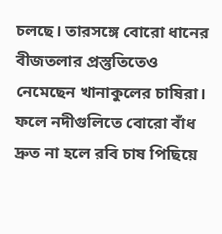চলছে। তারসঙ্গে বোরো ধানের বীজতলার প্রস্তুতিতেও নেমেছেন খানাকুলের চাষিরা। ফলে নদীগুলিতে বোরো বাঁধ দ্রুত না হলে রবি চাষ পিছিয়ে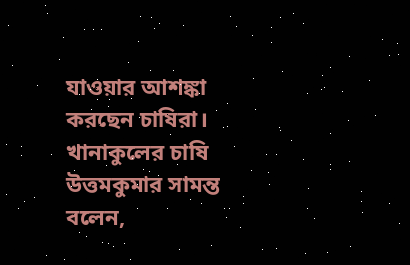যাওয়ার আশঙ্কা করছেন চাষিরা। খানাকুলের চাষি উত্তমকুমার সামন্ত বলেন,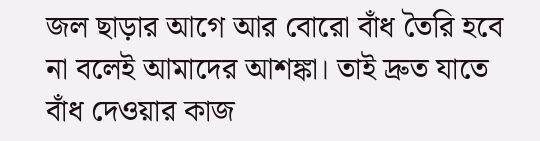জল ছাড়ার আগে আর বোরো বাঁধ তৈরি হবে না বলেই আমাদের আশঙ্কা। তাই দ্রুত যাতে বাঁধ দেওয়ার কাজ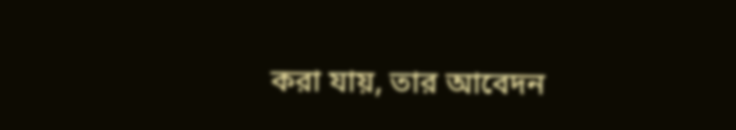করা যায়, তার আবেদন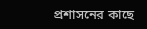প্রশাসনের কাছে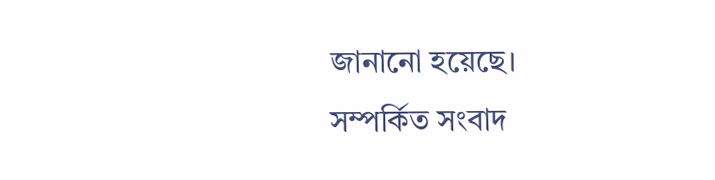জানানো হয়েছে।
সম্পর্কিত সংবাদ